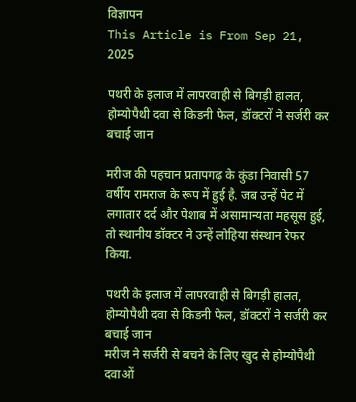विज्ञापन
This Article is From Sep 21, 2025

पथरी के इलाज में लापरवाही से बिगड़ी हालत, होम्योपैथी दवा से किडनी फेल, डॉक्टरों ने सर्जरी कर बचाई जान

मरीज की पहचान प्रतापगढ़ के कुंडा निवासी 57 वर्षीय रामराज के रूप में हुई है. जब उन्हें पेट में लगातार दर्द और पेशाब में असामान्यता महसूस हुई, तो स्थानीय डॉक्टर ने उन्हें लोहिया संस्थान रेफर किया.

पथरी के इलाज में लापरवाही से बिगड़ी हालत, होम्योपैथी दवा से किडनी फेल, डॉक्टरों ने सर्जरी कर बचाई जान
मरीज ने सर्जरी से बचने के लिए खुद से होम्योपैथी दवाओं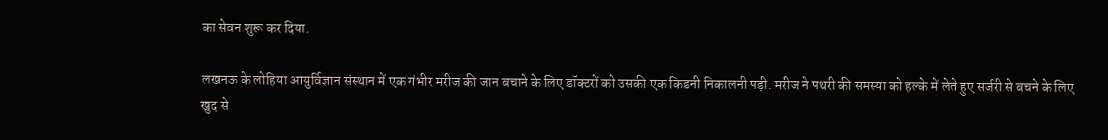का सेवन शुरू कर दिया.

लखनऊ के लोहिया आयुर्विज्ञान संस्थान में एक गंभीर मरीज की जान बचाने के लिए डॉक्टरों को उसकी एक किडनी निकालनी पड़ी. मरीज ने पथरी की समस्या को हल्के में लेते हुए सर्जरी से बचने के लिए खुद से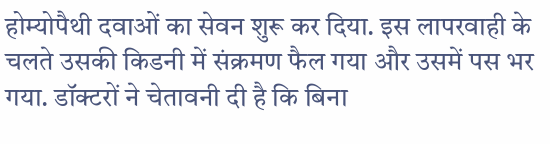होम्योपैथी दवाओं का सेवन शुरू कर दिया. इस लापरवाही के चलते उसकी किडनी में संक्रमण फैल गया और उसमें पस भर गया. डॉक्टरों ने चेतावनी दी है कि बिना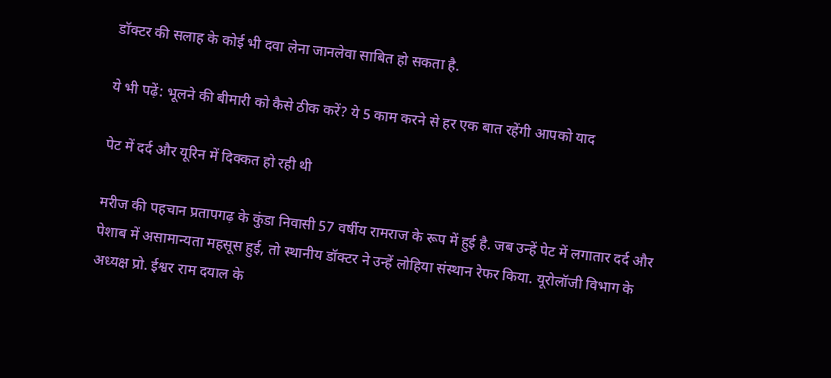डॉक्टर की सलाह के कोई भी दवा लेना जानलेवा साबित हो सकता है.

ये भी पढ़ें: भूलने की बीमारी को कैसे ठीक करें? ये 5 काम करने से हर एक बात रहेंगी आपको याद

पेट में दर्द और यूरिन में दिक्कत हो रही थी

मरीज की पहचान प्रतापगढ़ के कुंडा निवासी 57 वर्षीय रामराज के रूप में हुई है. जब उन्हें पेट में लगातार दर्द और पेशाब में असामान्यता महसूस हुई, तो स्थानीय डॉक्टर ने उन्हें लोहिया संस्थान रेफर किया. यूरोलॉजी विभाग के अध्यक्ष प्रो. ईश्वर राम दयाल के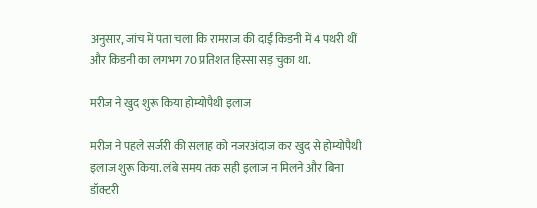अनुसार, जांच में पता चला कि रामराज की दाईं किडनी में 4 पथरी थीं और किडनी का लगभग 70 प्रतिशत हिस्सा सड़ चुका था.

मरीज ने खुद शुरू किया होम्योपैथी इलाज

मरीज ने पहले सर्जरी की सलाह को नजरअंदाज कर खुद से होम्योपैथी इलाज शुरू किया. लंबे समय तक सही इलाज न मिलने और बिना डॉक्टरी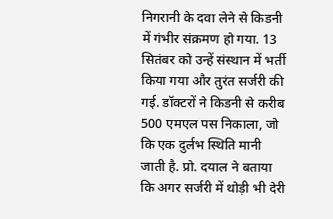निगरानी के दवा लेने से किडनी में गंभीर संक्रमण हो गया. 13 सितंबर को उन्हें संस्थान में भर्ती किया गया और तुरंत सर्जरी की गई. डॉक्टरों ने किडनी से करीब 500 एमएल पस निकाला, जो कि एक दुर्लभ स्थिति मानी जाती है. प्रो. दयाल ने बताया कि अगर सर्जरी में थोड़ी भी देरी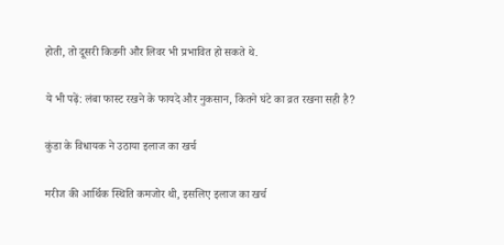होती, तो दूसरी किडनी और लिवर भी प्रभावित हो सकते थे.

ये भी पढ़ें: लंबा फास्ट रखने के फायदे और नुकसान, कितने घंटे का व्रत रखना सही है?

कुंडा के विधायक ने उठाया इलाज का खर्च

मरीज की आर्थिक स्थिति कमजोर थी, इसलिए इलाज का खर्च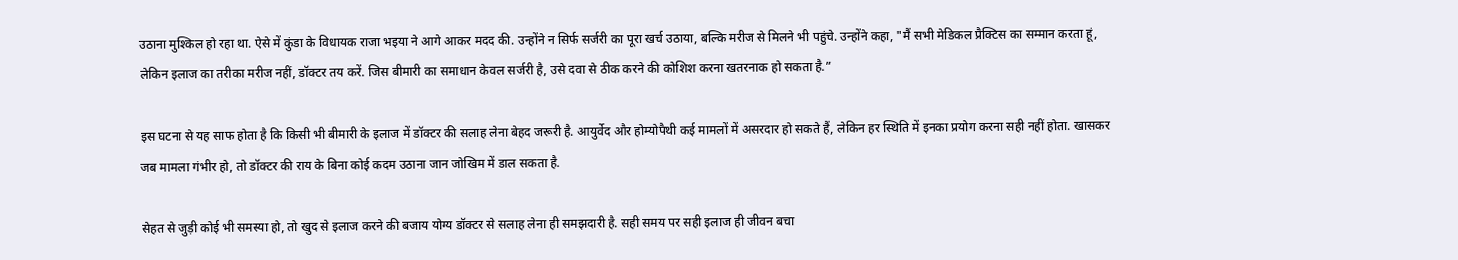उठाना मुश्किल हो रहा था. ऐसे में कुंडा के विधायक राजा भइया ने आगे आकर मदद की. उन्होंने न सिर्फ सर्जरी का पूरा खर्च उठाया, बल्कि मरीज से मिलने भी पहुंचे. उन्होंने कहा, "मैं सभी मेडिकल प्रैक्टिस का सम्मान करता हूं, लेकिन इलाज का तरीका मरीज नहीं, डॉक्टर तय करें. जिस बीमारी का समाधान केवल सर्जरी है, उसे दवा से ठीक करने की कोशिश करना खतरनाक हो सकता है.”

इस घटना से यह साफ होता है कि किसी भी बीमारी के इलाज में डॉक्टर की सलाह लेना बेहद जरूरी है. आयुर्वेद और होम्योपैथी कई मामलों में असरदार हो सकते हैं, लेकिन हर स्थिति में इनका प्रयोग करना सही नहीं होता. खासकर जब मामला गंभीर हो, तो डॉक्टर की राय के बिना कोई कदम उठाना जान जोखिम में डाल सकता है.

सेहत से जुड़ी कोई भी समस्या हो, तो खुद से इलाज करने की बजाय योग्य डॉक्टर से सलाह लेना ही समझदारी है. सही समय पर सही इलाज ही जीवन बचा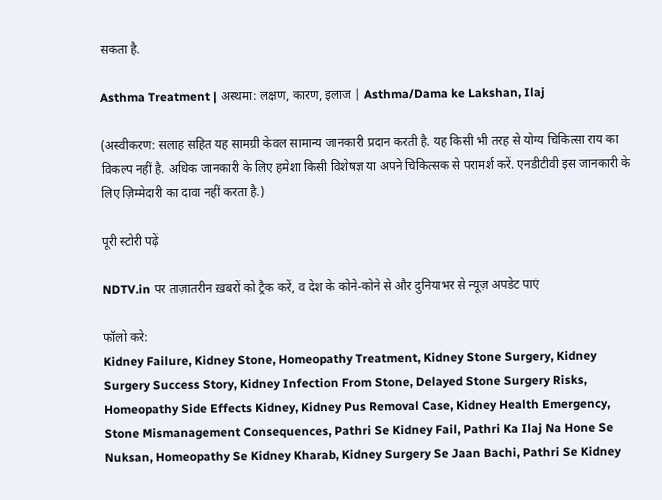सकता है.

Asthma Treatment | अस्थमा: लक्षण, कारण, इलाज | Asthma/Dama ke Lakshan, Ilaj

(अस्वीकरण: सलाह सहित यह सामग्री केवल सामान्य जानकारी प्रदान करती है. यह किसी भी तरह से योग्य चिकित्सा राय का विकल्प नहीं है. अधिक जानकारी के लिए हमेशा किसी विशेषज्ञ या अपने चिकित्सक से परामर्श करें. एनडीटीवी इस जानकारी के लिए ज़िम्मेदारी का दावा नहीं करता है.)

पूरी स्टोरी पढ़ें

NDTV.in पर ताज़ातरीन ख़बरों को ट्रैक करें, व देश के कोने-कोने से और दुनियाभर से न्यूज़ अपडेट पाएं

फॉलो करे:
Kidney Failure, Kidney Stone, Homeopathy Treatment, Kidney Stone Surgery, Kidney Surgery Success Story, Kidney Infection From Stone, Delayed Stone Surgery Risks, Homeopathy Side Effects Kidney, Kidney Pus Removal Case, Kidney Health Emergency, Stone Mismanagement Consequences, Pathri Se Kidney Fail, Pathri Ka Ilaj Na Hone Se Nuksan, Homeopathy Se Kidney Kharab, Kidney Surgery Se Jaan Bachi, Pathri Se Kidney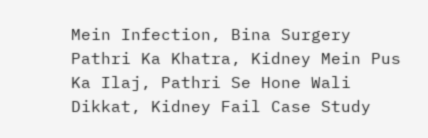Mein Infection, Bina Surgery Pathri Ka Khatra, Kidney Mein Pus Ka Ilaj, Pathri Se Hone Wali Dikkat, Kidney Fail Case Study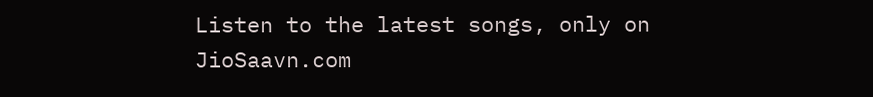Listen to the latest songs, only on JioSaavn.com